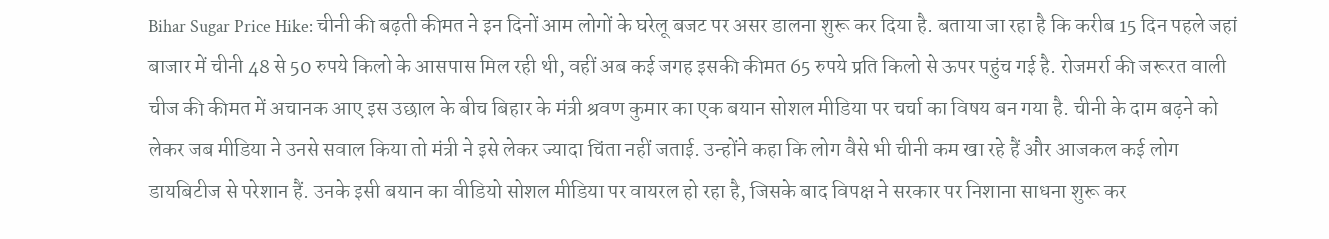Bihar Sugar Price Hike: चीनी की बढ़ती कीमत ने इन दिनों आम लोगों के घरेलू बजट पर असर डालना शुरू कर दिया है. बताया जा रहा है कि करीब 15 दिन पहले जहां बाजार में चीनी 48 से 50 रुपये किलो के आसपास मिल रही थी, वहीं अब कई जगह इसकी कीमत 65 रुपये प्रति किलो से ऊपर पहुंच गई है. रोजमर्रा की जरूरत वाली चीज की कीमत में अचानक आए इस उछाल के बीच बिहार के मंत्री श्रवण कुमार का एक बयान सोशल मीडिया पर चर्चा का विषय बन गया है. चीनी के दाम बढ़ने को लेकर जब मीडिया ने उनसे सवाल किया तो मंत्री ने इसे लेकर ज्यादा चिंता नहीं जताई. उन्होंने कहा कि लोग वैसे भी चीनी कम खा रहे हैं और आजकल कई लोग डायबिटीज से परेशान हैं. उनके इसी बयान का वीडियो सोशल मीडिया पर वायरल हो रहा है, जिसके बाद विपक्ष ने सरकार पर निशाना साधना शुरू कर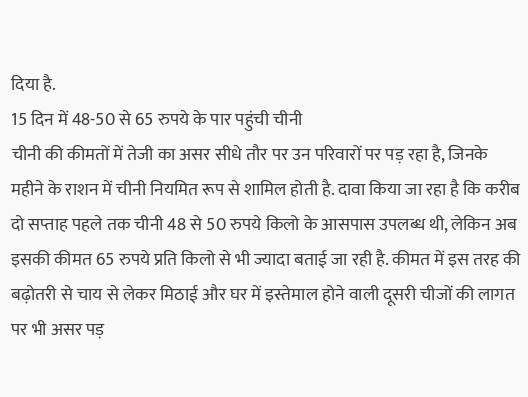दिया है.
15 दिन में 48-50 से 65 रुपये के पार पहुंची चीनी
चीनी की कीमतों में तेजी का असर सीधे तौर पर उन परिवारों पर पड़ रहा है, जिनके महीने के राशन में चीनी नियमित रूप से शामिल होती है. दावा किया जा रहा है कि करीब दो सप्ताह पहले तक चीनी 48 से 50 रुपये किलो के आसपास उपलब्ध थी, लेकिन अब इसकी कीमत 65 रुपये प्रति किलो से भी ज्यादा बताई जा रही है. कीमत में इस तरह की बढ़ोतरी से चाय से लेकर मिठाई और घर में इस्तेमाल होने वाली दूसरी चीजों की लागत पर भी असर पड़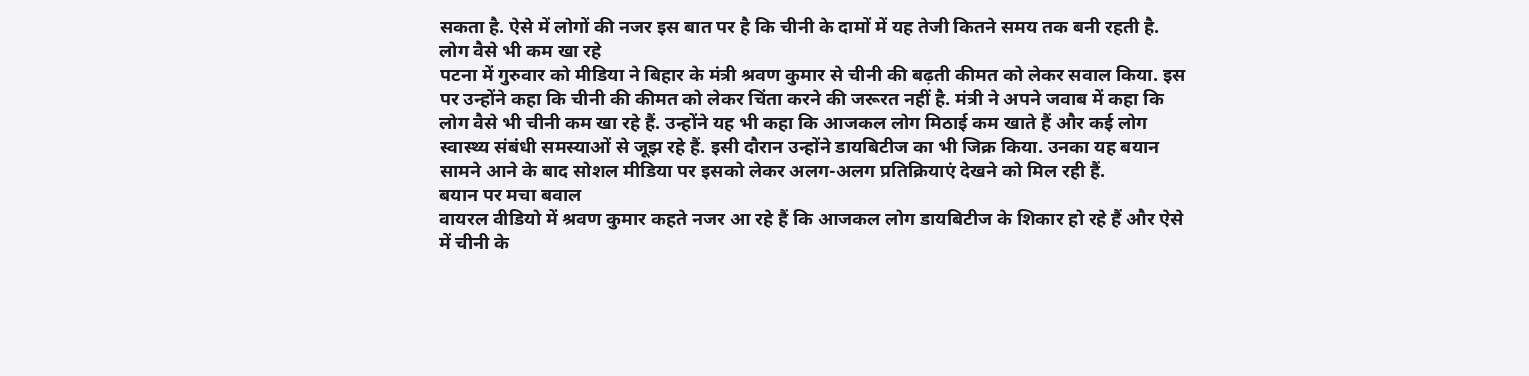सकता है. ऐसे में लोगों की नजर इस बात पर है कि चीनी के दामों में यह तेजी कितने समय तक बनी रहती है.
लोग वैसे भी कम खा रहे
पटना में गुरुवार को मीडिया ने बिहार के मंत्री श्रवण कुमार से चीनी की बढ़ती कीमत को लेकर सवाल किया. इस पर उन्होंने कहा कि चीनी की कीमत को लेकर चिंता करने की जरूरत नहीं है. मंत्री ने अपने जवाब में कहा कि लोग वैसे भी चीनी कम खा रहे हैं. उन्होंने यह भी कहा कि आजकल लोग मिठाई कम खाते हैं और कई लोग स्वास्थ्य संबंधी समस्याओं से जूझ रहे हैं. इसी दौरान उन्होंने डायबिटीज का भी जिक्र किया. उनका यह बयान सामने आने के बाद सोशल मीडिया पर इसको लेकर अलग-अलग प्रतिक्रियाएं देखने को मिल रही हैं.
बयान पर मचा बवाल
वायरल वीडियो में श्रवण कुमार कहते नजर आ रहे हैं कि आजकल लोग डायबिटीज के शिकार हो रहे हैं और ऐसे में चीनी के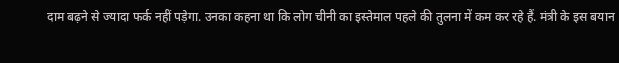दाम बढ़ने से ज्यादा फर्क नहीं पड़ेगा. उनका कहना था कि लोग चीनी का इस्तेमाल पहले की तुलना में कम कर रहे हैं. मंत्री के इस बयान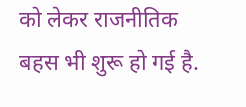को लेकर राजनीतिक बहस भी शुरू हो गई है.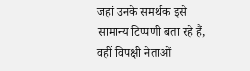जहां उनके समर्थक इसे सामान्य टिप्पणी बता रहे हैं, वहीं विपक्षी नेताओं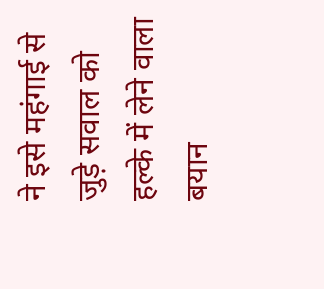ने इसे महंगाई से जुड़े सवाल को हल्के में लेने वाला बयान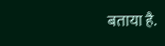बताया है.